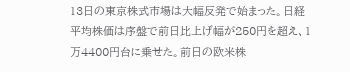13日の東京株式市場は大幅反発で始まった。日経平均株価は序盤で前日比上げ幅が250円を超え、1万4400円台に乗せた。前日の欧米株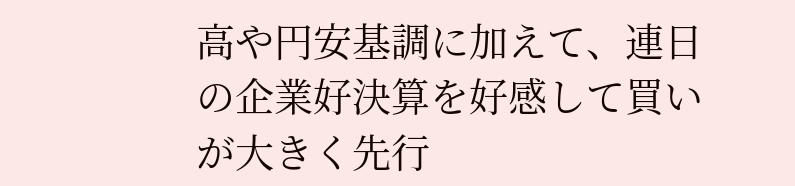高や円安基調に加えて、連日の企業好決算を好感して買いが大きく先行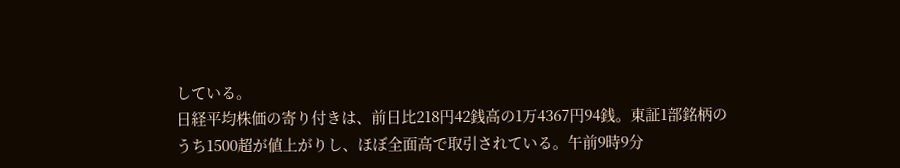している。
日経平均株価の寄り付きは、前日比218円42銭高の1万4367円94銭。東証1部銘柄のうち1500超が値上がりし、ほぼ全面高で取引されている。午前9時9分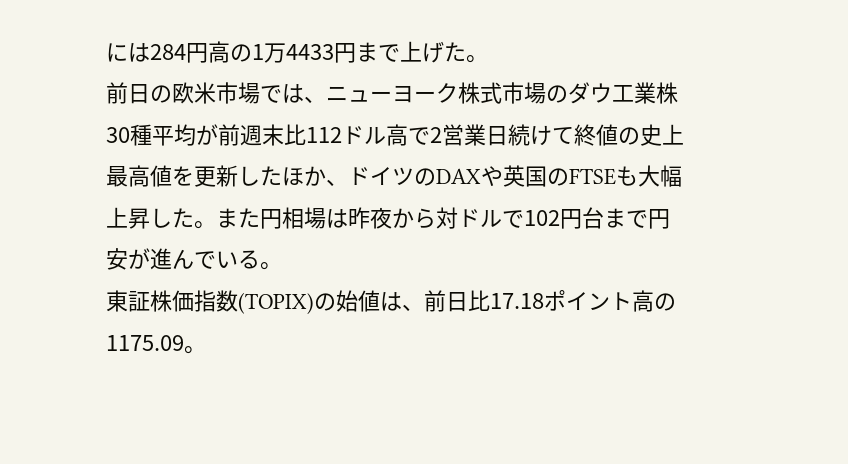には284円高の1万4433円まで上げた。
前日の欧米市場では、ニューヨーク株式市場のダウ工業株30種平均が前週末比112ドル高で2営業日続けて終値の史上最高値を更新したほか、ドイツのDAXや英国のFTSEも大幅上昇した。また円相場は昨夜から対ドルで102円台まで円安が進んでいる。
東証株価指数(TOPIX)の始値は、前日比17.18ポイント高の1175.09。